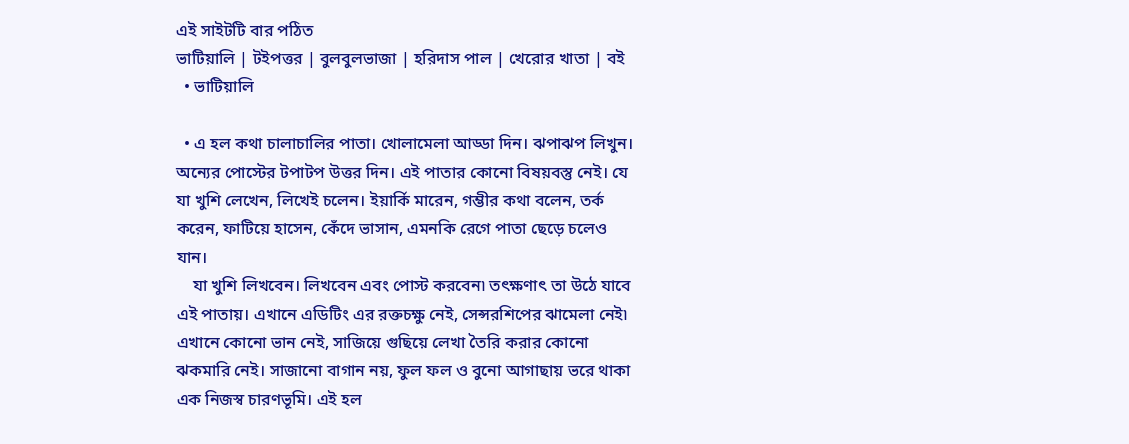এই সাইটটি বার পঠিত
ভাটিয়ালি | টইপত্তর | বুলবুলভাজা | হরিদাস পাল | খেরোর খাতা | বই
  • ভাটিয়ালি

  • এ হল কথা চালাচালির পাতা। খোলামেলা আড্ডা দিন। ঝপাঝপ লিখুন। অন্যের পোস্টের টপাটপ উত্তর দিন। এই পাতার কোনো বিষয়বস্তু নেই। যে যা খুশি লেখেন, লিখেই চলেন। ইয়ার্কি মারেন, গম্ভীর কথা বলেন, তর্ক করেন, ফাটিয়ে হাসেন, কেঁদে ভাসান, এমনকি রেগে পাতা ছেড়ে চলেও যান।
    যা খুশি লিখবেন। লিখবেন এবং পোস্ট করবেন৷ তৎক্ষণাৎ তা উঠে যাবে এই পাতায়। এখানে এডিটিং এর রক্তচক্ষু নেই, সেন্সরশিপের ঝামেলা নেই৷ এখানে কোনো ভান নেই, সাজিয়ে গুছিয়ে লেখা তৈরি করার কোনো ঝকমারি নেই। সাজানো বাগান নয়, ফুল ফল ও বুনো আগাছায় ভরে থাকা এক নিজস্ব চারণভূমি। এই হল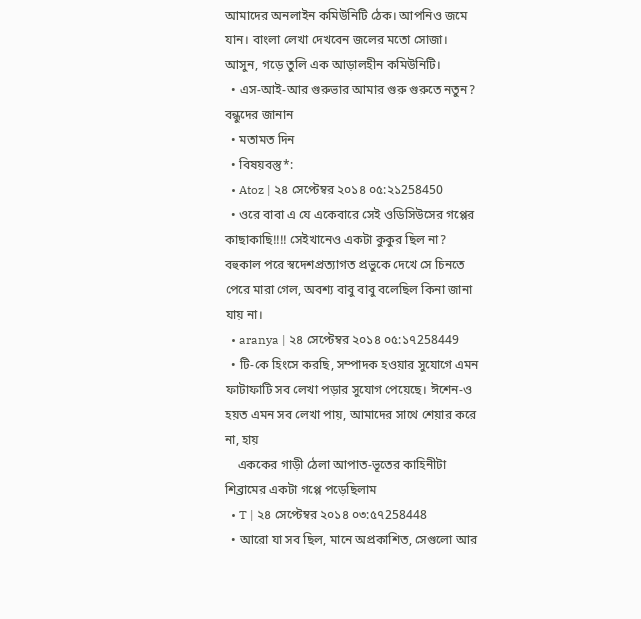আমাদের অনলাইন কমিউনিটি ঠেক। আপনিও জমে যান। বাংলা লেখা দেখবেন জলের মতো সোজা। আসুন, গড়ে তুলি এক আড়ালহীন কমিউনিটি।
  • এস-আই-আর গুরুভার আমার গুরু গুরুতে নতুন? বন্ধুদের জানান
  • মতামত দিন
  • বিষয়বস্তু*:
  • Atoz | ২৪ সেপ্টেম্বর ২০১৪ ০৫:২১258450
  • ওরে বাবা এ যে একেবারে সেই ওডিসিউসের গপ্পের কাছাকাছি!!!! সেইখানেও একটা কুকুর ছিল না? বহুকাল পরে স্বদেশপ্রত্যাগত প্রভুকে দেখে সে চিনতে পেরে মারা গেল, অবশ্য বাবু বাবু বলেছিল কিনা জানা যায় না।
  • aranya | ২৪ সেপ্টেম্বর ২০১৪ ০৫:১৭258449
  • টি-কে হিংসে করছি, সম্পাদক হওয়ার সুযোগে এমন ফাটাফাটি সব লেখা পড়ার সুযোগ পেয়েছে। ঈশেন-ও হয়ত এমন সব লেখা পায়, আমাদের সাথে শেয়ার করে না, হায়
    এককের গাড়ী ঠেলা আপাত-ভূতের কাহিনীটা শিব্রামের একটা গপ্পে পড়েছিলাম
  • T | ২৪ সেপ্টেম্বর ২০১৪ ০৩:৫৭258448
  • আরো যা সব ছিল, মানে অপ্রকাশিত, সেগুলো আর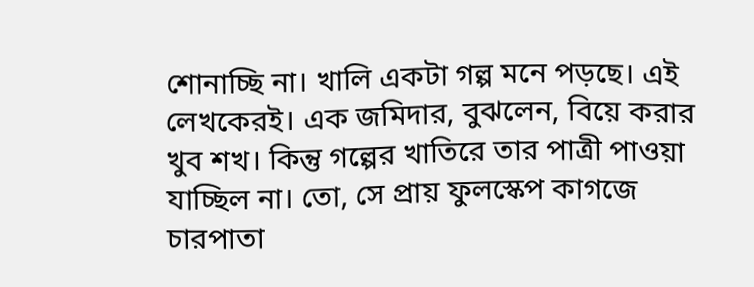শোনাচ্ছি না। খালি একটা গল্প মনে পড়ছে। এই লেখকেরই। এক জমিদার, বুঝলেন, বিয়ে করার খুব শখ। কিন্তু গল্পের খাতিরে তার পাত্রী পাওয়া যাচ্ছিল না। তো, সে প্রায় ফুলস্কেপ কাগজে চারপাতা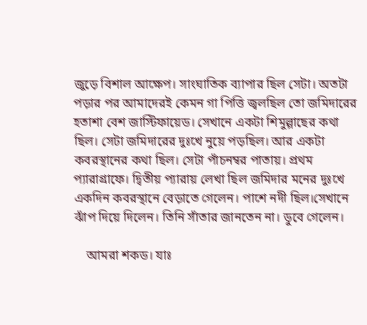জুড়ে বিশাল আক্ষেপ। সাংঘাতিক ব্যাপার ছিল সেটা। অতটা পড়ার পর আমাদেরই কেমন গা পিত্তি জ্বলছিল তো জমিদারের হতাশা বেশ জাস্টিফায়েড। সেখানে একটা শিমুল্গাছের কথা ছিল। সেটা জমিদারের দুঃখে নুয়ে পড়ছিল। আর একটা কবরস্থানের কথা ছিল। সেটা পাঁচনম্বর পাতায়। প্রথম প্যারাগ্রাফে। দ্বিতীয় প্যারায় লেখা ছিল জমিদার মনের দুঃখে একদিন কবরস্থানে বেড়াতে গেলেন। পাশে নদী ছিল।সেখানে ঝাঁপ দিয়ে দিলেন। তিনি সাঁতার জানতেন না। ডুবে গেলেন।

    আমরা শকড। যাঃ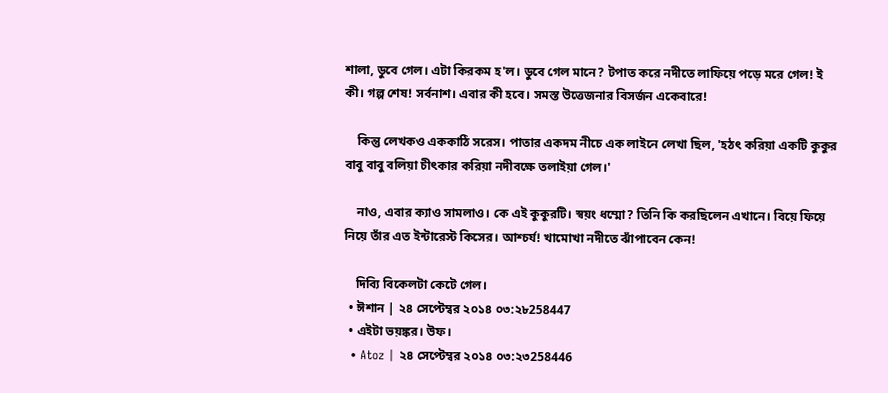শালা, ডুবে গেল। এটা কিরকম হ'ল। ডুবে গেল মানে? টপাত করে নদীতে লাফিয়ে পড়ে মরে গেল! ই কী। গল্প শেষ! সর্বনাশ। এবার কী হবে। সমস্ত উত্তেজনার বিসর্জন একেবারে!

    কিন্তু লেখকও এককাঠি সরেস। পাতার একদম নীচে এক লাইনে লেখা ছিল, 'হঠৎ করিয়া একটি কুকুর বাবু বাবু বলিয়া চীৎকার করিয়া নদীবক্ষে তলাইয়া গেল।'

    নাও, এবার ক্যাও সামলাও। কে এই কুকুরটি। স্বয়ং ধম্মো? তিনি কি করছিলেন এখানে। বিয়ে ফিয়ে নিয়ে তাঁর এত ইন্টারেস্ট কিসের। আশ্চর্য! খামোখা নদীতে ঝাঁপাবেন কেন!

    দিব্যি বিকেলটা কেটে গেল।
  • ঈশান | ২৪ সেপ্টেম্বর ২০১৪ ০৩:২৮258447
  • এইটা ভয়ঙ্কর। উফ।
  • Atoz | ২৪ সেপ্টেম্বর ২০১৪ ০৩:২৩258446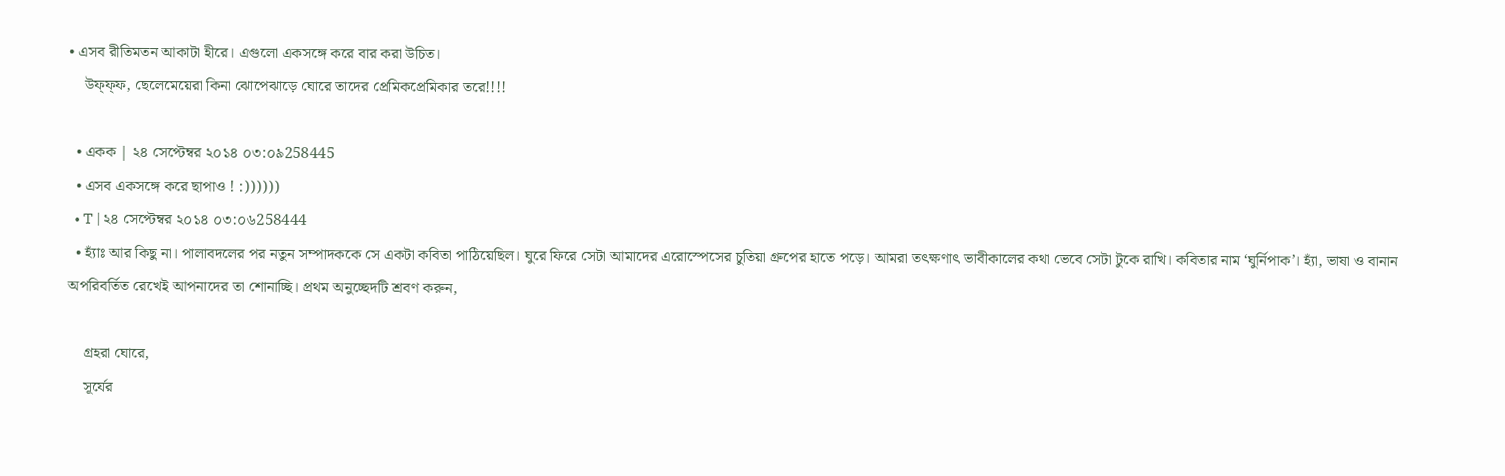• এসব রীতিমতন আকাটা হীরে। এগুলো একসঙ্গে করে বার করা উচিত।
    উফ্ফ্ফ, ছেলেমেয়েরা কিনা ঝোপেঝাড়ে ঘোরে তাদের প্রেমিকপ্রেমিকার তরে!!!!

  • একক | ২৪ সেপ্টেম্বর ২০১৪ ০৩:০৯258445
  • এসব একসঙ্গে করে ছাপাও ! :))))))
  • T | ২৪ সেপ্টেম্বর ২০১৪ ০৩:০৬258444
  • হ্যাঁঃ আর কিছু না। পালাবদলের পর নতুন সম্পাদককে সে একটা কবিতা পাঠিয়েছিল। ঘুরে ফিরে সেটা আমাদের এরোস্পেসের চুতিয়া গ্রুপের হাতে পড়ে। আমরা তৎক্ষণাৎ ভাবীকালের কথা ভেবে সেটা টুকে রাখি। কবিতার নাম ‘ঘুর্নিপাক’। হ্যাঁ, ভাষা ও বানান অপরিবর্তিত রেখেই আপনাদের তা শোনাচ্ছি। প্রথম অনুচ্ছেদটি শ্রবণ করুন,

    গ্রহরা ঘোরে,
    সূর্যের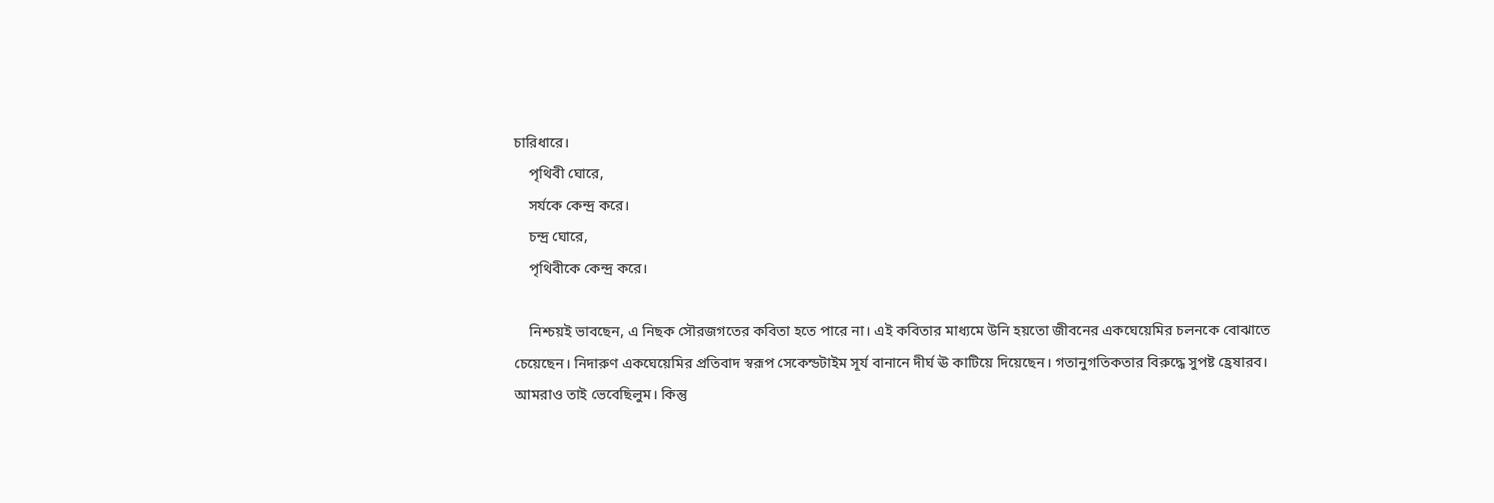চারিধারে।
    পৃথিবী ঘোরে,
    সর্যকে কেন্দ্র করে।
    চন্দ্র ঘোরে,
    পৃথিবীকে কেন্দ্র করে।

    নিশ্চয়ই ভাবছেন, এ নিছক সৌরজগতের কবিতা হতে পারে না। এই কবিতার মাধ্যমে উনি হয়তো জীবনের একঘেয়েমির চলনকে বোঝাতে চেয়েছেন। নিদারুণ একঘেয়েমির প্রতিবাদ স্বরূপ সেকেন্ডটাইম সূর্য বানানে দীর্ঘ ঊ কাটিয়ে দিয়েছেন। গতানুগতিকতার বিরুদ্ধে সুপষ্ট হ্রেষারব। আমরাও তাই ভেবেছিলুম। কিন্তু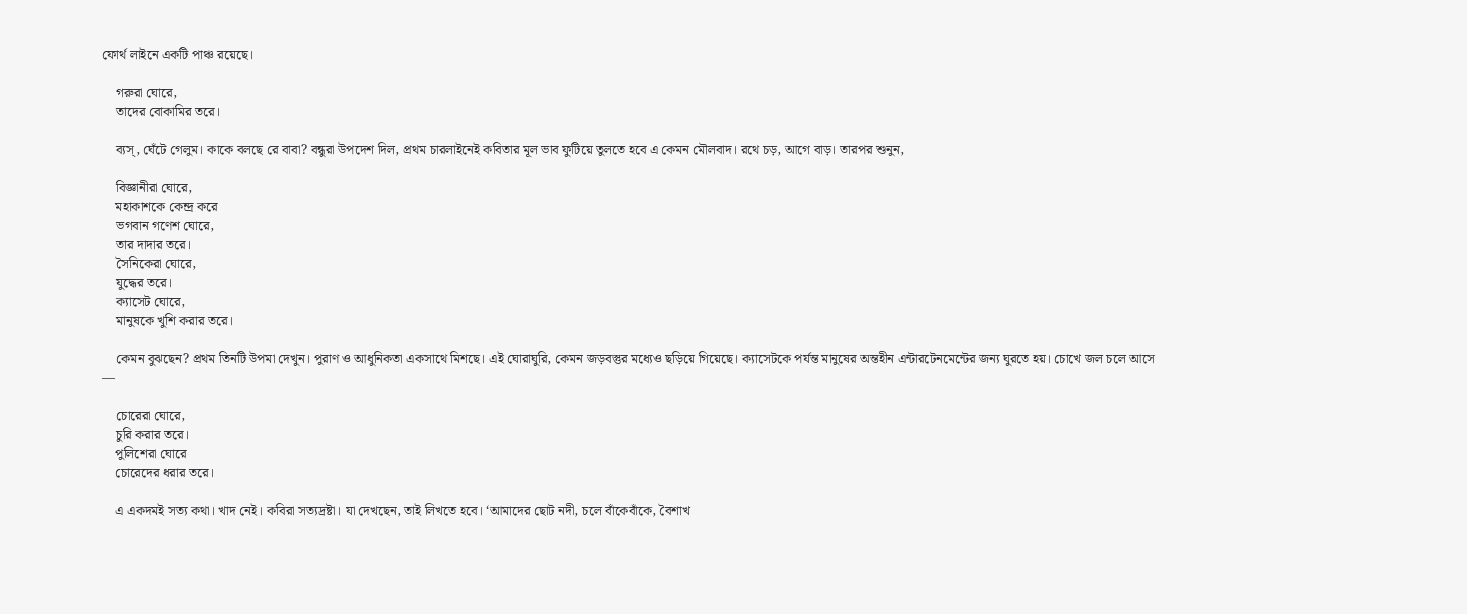ফোর্থ লাইনে একটি পাঞ্চ রয়েছে।

    গরুরা ঘোরে,
    তাদের বোকামির তরে।

    ব্যস্, ঘেঁটে গেলুম। কাকে বলছে রে বাবা? বন্ধুরা উপদেশ দিল, প্রথম চারলাইনেই কবিতার মূল ভাব ফুটিয়ে তুলতে হবে এ কেমন মৌলবাদ। রথে চড়, আগে বাড়। তারপর শুনুন,

    বিজ্ঞানীরা ঘোরে,
    মহাকাশকে কেন্দ্র করে
    ভগবান গণেশ ঘোরে,
    তার দাদার তরে।
    সৈনিকেরা ঘোরে,
    যুদ্ধের তরে।
    ক্যাসেট ঘোরে,
    মানুষকে খুশি করার তরে।

    কেমন বুঝছেন? প্রথম তিনটি উপমা দেখুন। পুরাণ ও আধুনিকতা একসাথে মিশছে। এই ঘোরাঘুরি, কেমন জড়বস্তুর মধ্যেও ছড়িয়ে গিয়েছে। ক্যাসেটকে পর্যন্ত মানুষের অন্তহীন এন্টারটেনমেন্টের জন্য ঘুরতে হয়। চোখে জল চলে আসে —

    চোরেরা ঘোরে,
    চুরি করার তরে।
    পুলিশেরা ঘোরে
    চোরেদের ধরার তরে।

    এ একদমই সত্য কথা। খাদ নেই। কবিরা সত্যদ্রষ্টা। যা দেখছেন, তাই লিখতে হবে। ‘আমাদের ছোট নদী, চলে বাঁকেবাঁকে, বৈশাখ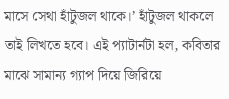মাসে সেথা হাঁটুজল থাকে।’ হাঁটুজল থাকলে তাই লিখতে হবে। এই প্যাটার্নটা হল, কবিতার মাঝে সামান্য গ্যাপ দিয়ে জিরিয়ে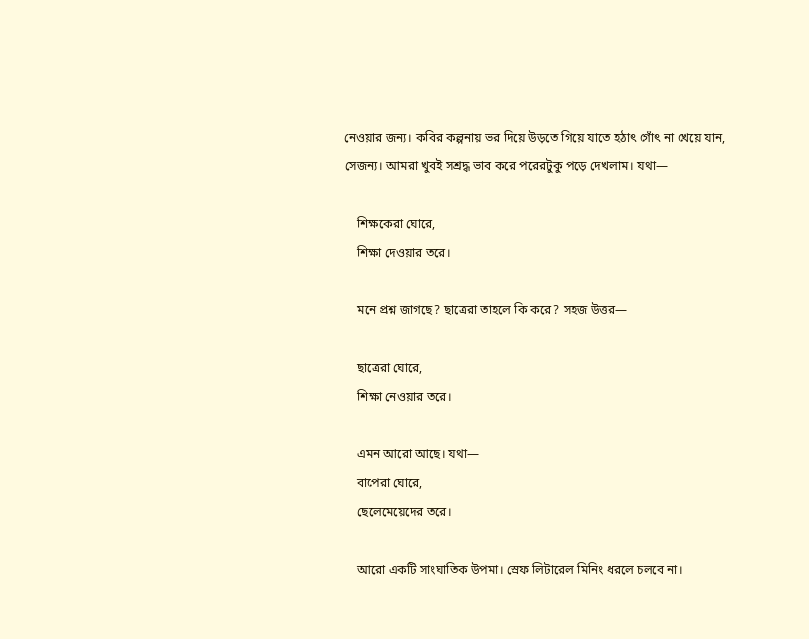নেওয়ার জন্য। কবির কল্পনায় ভর দিয়ে উড়তে গিয়ে যাতে হঠাৎ গোঁৎ না খেয়ে যান, সেজন্য। আমরা খুবই সশ্রদ্ধ ভাব করে পরেরটুকু পড়ে দেখলাম। যথা—

    শিক্ষকেরা ঘোরে,
    শিক্ষা দেওয়ার তরে।

    মনে প্রশ্ন জাগছে? ছাত্রেরা তাহলে কি করে? সহজ উত্তর—

    ছাত্রেরা ঘোরে,
    শিক্ষা নেওয়ার তরে।

    এমন আরো আছে। যথা—
    বাপেরা ঘোরে,
    ছেলেমেয়েদের তরে।

    আরো একটি সাংঘাতিক উপমা। স্রেফ লিটারেল মিনিং ধরলে চলবে না।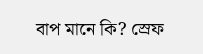বাপ মানে কি? স্রেফ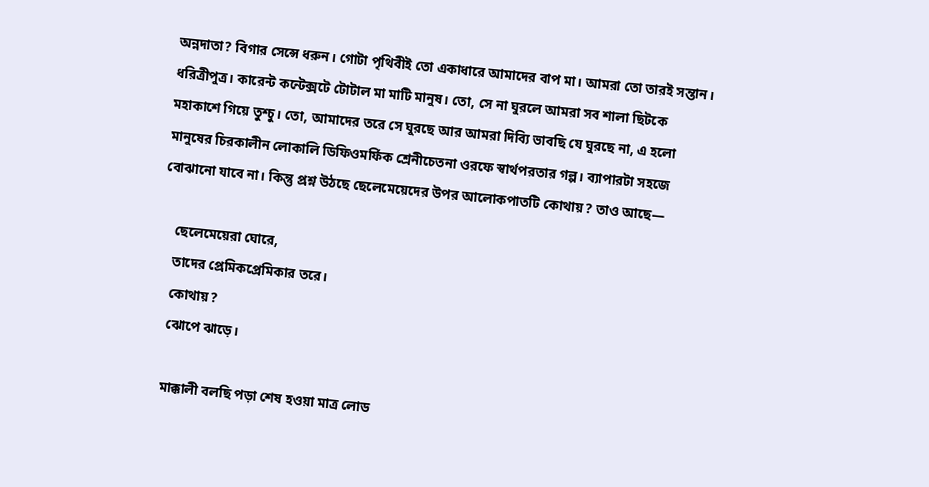অন্নদাতা? বিগার সেন্সে ধরুন। গোটা পৃথিবীই তো একাধারে আমাদের বাপ মা। আমরা তো তারই সন্তান। ধরিত্রীপুত্র। কারেন্ট কন্টেক্সটে টোটাল মা মাটি মানুষ। তো, সে না ঘুরলে আমরা সব শালা ছিটকে মহাকাশে গিয়ে তুশ্চু। তো, আমাদের তরে সে ঘুরছে আর আমরা দিব্যি ভাবছি যে ঘুরছে না, এ হলো মানুষের চিরকালীন লোকালি ডিফিওমর্ফিক শ্রেনীচেতনা ওরফে স্বার্থপরতার গল্প। ব্যাপারটা সহজে বোঝানো যাবে না। কিন্তু প্রশ্ন উঠছে ছেলেমেয়েদের উপর আলোকপাতটি কোথায়? তাও আছে—

    ছেলেমেয়েরা ঘোরে,
    তাদের প্রেমিকপ্রেমিকার তরে।
    কোথায়?
    ঝোপে ঝাড়ে।

    মাক্কালী বলছি পড়া শেষ হওয়া মাত্র লোড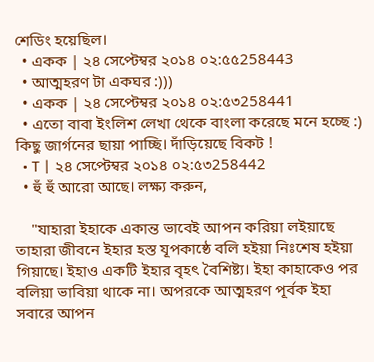শেডিং হয়েছিল।
  • একক | ২৪ সেপ্টেম্বর ২০১৪ ০২:৫৫258443
  • আত্মহরণ টা একঘর :)))
  • একক | ২৪ সেপ্টেম্বর ২০১৪ ০২:৫৩258441
  • এতো বাবা ইংলিশ লেখা থেকে বাংলা করেছে মনে হচ্ছে :) কিছু জার্গনের ছায়া পাচ্ছি। দাঁড়িয়েছে বিকট !
  • T | ২৪ সেপ্টেম্বর ২০১৪ ০২:৫৩258442
  • হুঁ হুঁ আরো আছে। লক্ষ্য করুন,

    "যাহারা ইহাকে একান্ত ভাবেই আপন করিয়া লইয়াছে তাহারা জীবনে ইহার হস্ত যূপকাষ্ঠে বলি হইয়া নিঃশেষ হইয়া গিয়াছে। ইহাও একটি ইহার বৃহৎ বৈশিষ্ট্য। ইহা কাহাকেও পর বলিয়া ভাবিয়া থাকে না। অপরকে আত্মহরণ পূর্বক ইহা সবারে আপন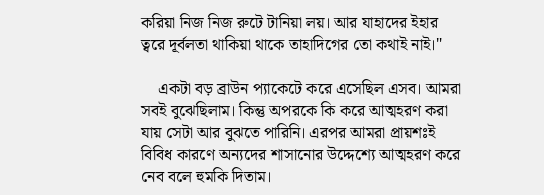করিয়া নিজ নিজ রুটে টানিয়া লয়। আর যাহাদের ইহার ত্বরে দূর্বলতা থাকিয়া থাকে তাহাদিগের তো কথাই নাই।"

    একটা বড় ব্রাউন প্যাকেটে করে এসেছিল এসব। আমরা সবই বুঝেছিলাম। কিন্তু অপরকে কি করে আত্মহরণ করা যায় সেটা আর বুঝতে পারিনি। এরপর আমরা প্রায়শঃই বিবিধ কারণে অন্যদের শাসানোর উদ্দেশ্যে আত্মহরণ করে নেব বলে হুমকি দিতাম।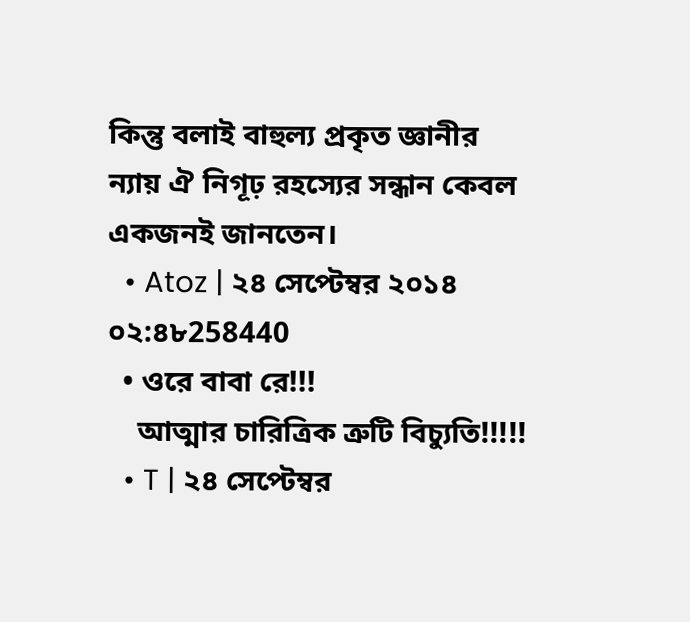কিন্তু বলাই বাহুল্য প্রকৃত জ্ঞানীর ন্যায় ঐ নিগূঢ় রহস্যের সন্ধান কেবল একজনই জানতেন।
  • Atoz | ২৪ সেপ্টেম্বর ২০১৪ ০২:৪৮258440
  • ওরে বাবা রে!!!
    আত্মার চারিত্রিক ত্রুটি বিচ্যুতি!!!!!
  • T | ২৪ সেপ্টেম্বর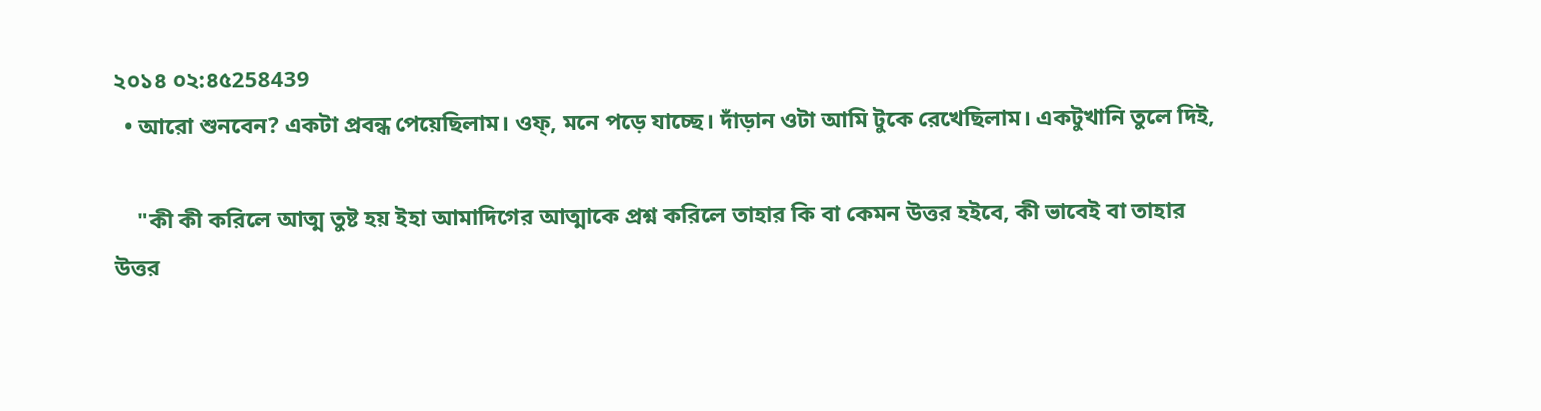২০১৪ ০২:৪৫258439
  • আরো শুনবেন? একটা প্রবন্ধ পেয়েছিলাম। ওফ্‌, মনে পড়ে যাচ্ছে। দাঁড়ান ওটা আমি টুকে রেখেছিলাম। একটুখানি তুলে দিই,

    "কী কী করিলে আত্ম তুষ্ট হয় ইহা আমাদিগের আত্মাকে প্রশ্ন করিলে তাহার কি বা কেমন উত্তর হইবে, কী ভাবেই বা তাহার উত্তর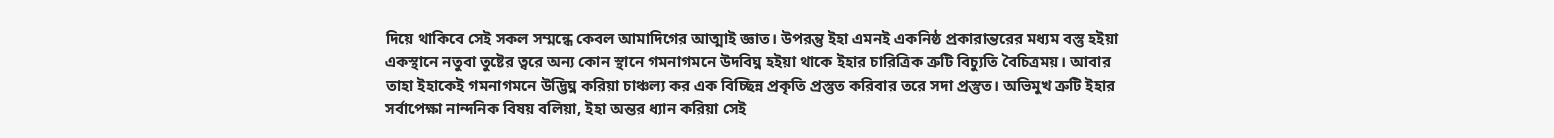দিয়ে থাকিবে সেই সকল সম্মন্ধে কেবল আমাদিগের আত্মাই জ্ঞাত। উপরন্তু ইহা এমনই একনিষ্ঠ প্রকারান্তরের মধ্যম বস্তু হইয়া একস্থানে নতুবা তুষ্টের ত্বরে অন্য কোন স্থানে গমনাগমনে উদবিঘ্ন হইয়া থাকে ইহার চারিত্রিক ত্রুটি বিচ্যুতি বৈচিত্রময়। আবার তাহা ইহাকেই গমনাগমনে উদ্ভিঘ্ন করিয়া চাঞ্চল্য কর এক বিচ্ছিন্ন প্রকৃতি প্রস্তুত করিবার তরে সদা প্রস্তুত। অভিমুখ ত্রুটি ইহার সর্বাপেক্ষা নান্দনিক বিষয় বলিয়া, ইহা অন্তর ধ্যান করিয়া সেই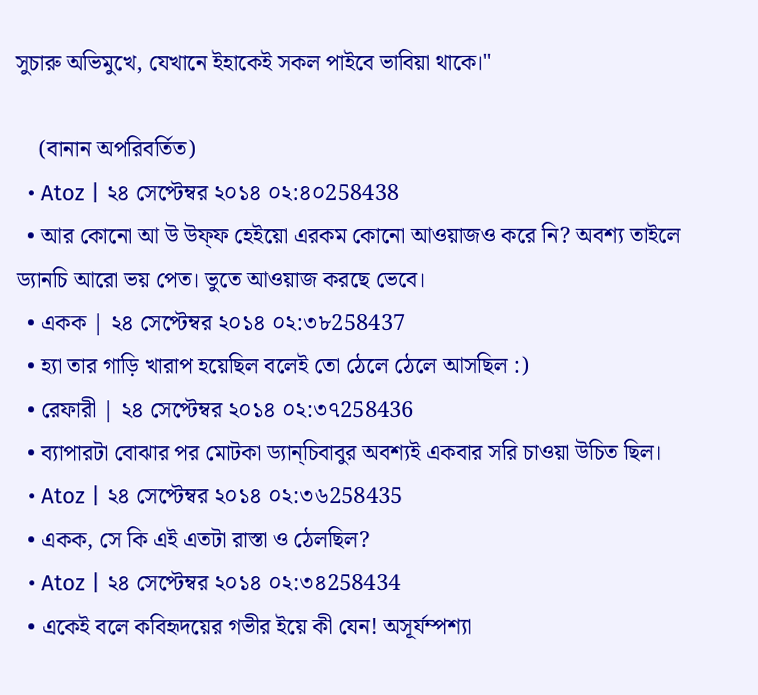সুচারু অভিমুখে, যেখানে ইহাকেই সকল পাইবে ভাবিয়া থাকে।"

    (বানান অপরিবর্তিত)
  • Atoz | ২৪ সেপ্টেম্বর ২০১৪ ০২:৪০258438
  • আর কোনো আ উ উফ্ফ হেইয়ো এরকম কোনো আওয়াজও করে নি? অবশ্য তাইলে ড্যানচি আরো ভয় পেত। ভুতে আওয়াজ করছে ভেবে।
  • একক | ২৪ সেপ্টেম্বর ২০১৪ ০২:৩৮258437
  • হ্যা তার গাড়ি খারাপ হয়েছিল বলেই তো ঠেলে ঠেলে আসছিল :)
  • রেফারী | ২৪ সেপ্টেম্বর ২০১৪ ০২:৩৭258436
  • ব্যাপারটা বোঝার পর মোটকা ড্যান্চিবাবুর অবশ্যই একবার সরি চাওয়া উচিত ছিল।
  • Atoz | ২৪ সেপ্টেম্বর ২০১৪ ০২:৩৬258435
  • একক, সে কি এই এতটা রাস্তা ও ঠেলছিল?
  • Atoz | ২৪ সেপ্টেম্বর ২০১৪ ০২:৩৪258434
  • একেই বলে কবিহৃদয়ের গভীর ইয়ে কী যেন! অসূর্যম্পশ্যা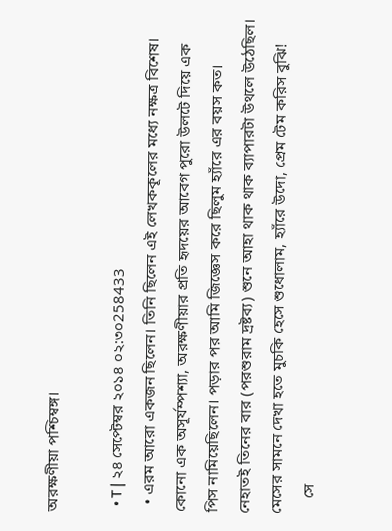অরক্ষণীয়া পশ্চিম্বঙ্গ।

  • T | ২৪ সেপ্টেম্বর ২০১৪ ০২:৩০258433
  • এরম আরো একজন ছিলেন। তিনি ছিলেন এই লেখককূলের মধ্যে নক্ষত্র বিশেষ। কোনো এক অসূর্যম্পশ্যা, অরক্ষণীয়ার প্রতি হৃদয়ের আবেগ পুরো উলটে দিয়ে এক পিস নামিয়েছিলেন। পড়ার পর আমি জিজ্ঞেস করে ছিলুম হ্যাঁরে এর বয়স কত। নেহাতই তিনের বার (পরশুরাম দ্রষ্টব্য) শুনে আহা থাক থাক ব্যাপারটা উথলে উঠেছিল। মেসের সামনে দেখা হতে মুচকি হেসে শুধোলাম, হ্যাঁরে উদো, প্রেম টেম করিস বুঝি!
    সে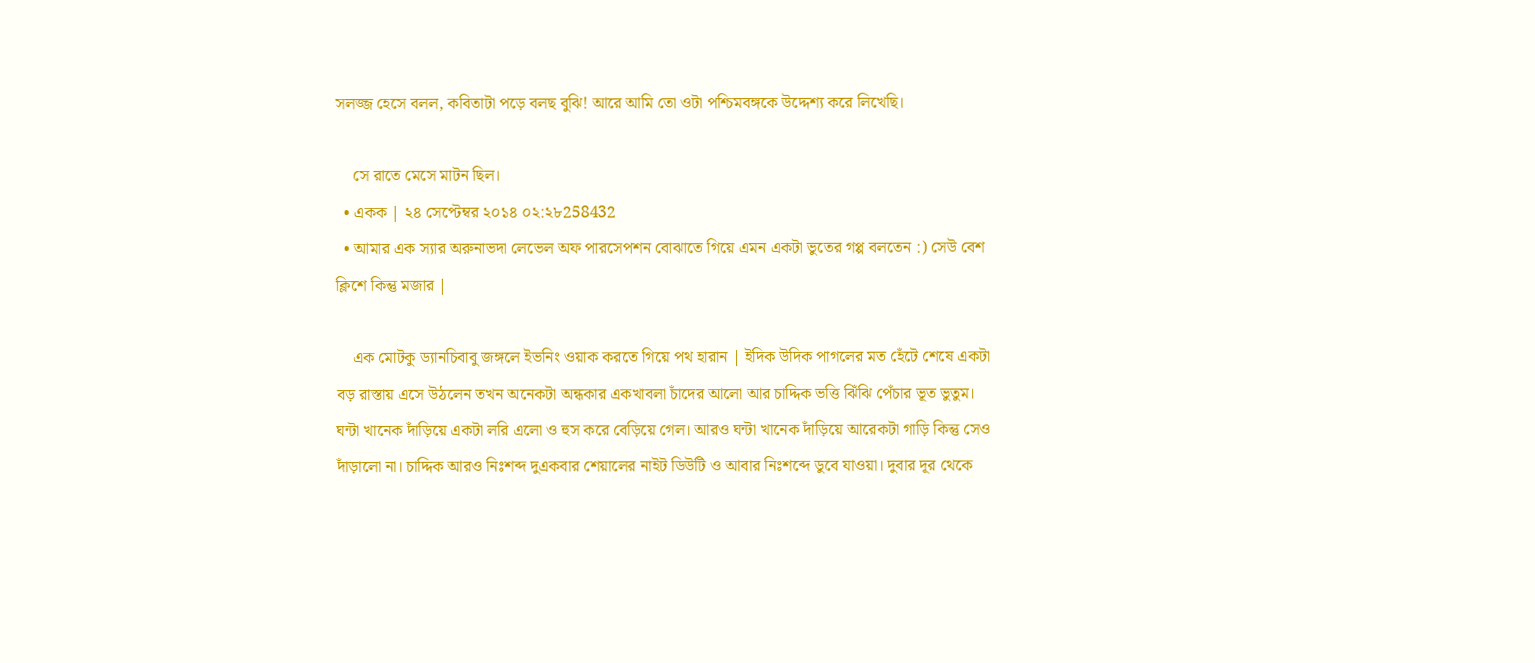সলজ্জ হেসে বলল, কবিতাটা পড়ে বলছ বুঝি! আরে আমি তো ওটা পশ্চিমবঙ্গকে উদ্দেশ্য করে লিখেছি।

    সে রাতে মেসে মাটন ছিল।
  • একক | ২৪ সেপ্টেম্বর ২০১৪ ০২:২৮258432
  • আমার এক স্যার অরুনাভদা লেভেল অফ পারসেপশন বোঝাতে গিয়ে এমন একটা ভুতের গপ্প বলতেন :) সেউ বেশ ক্লিশে কিন্তু মজার |

    এক মোটকু ড্যানচিবাবু জঙ্গলে ইভনিং ওয়াক করতে গিয়ে পথ হারান | ইদিক উদিক পাগলের মত হেঁটে শেষে একটা বড় রাস্তায় এসে উঠলেন তখন অনেকটা অন্ধকার একখাবলা চাঁদের আলো আর চাদ্দিক ভত্তি ঝিঁঝি পেঁচার ভূত ভুতুম। ঘন্টা খানেক দাঁড়িয়ে একটা লরি এলো ও হুস করে বেড়িয়ে গেল। আরও ঘন্টা খানেক দাঁড়িয়ে আরেকটা গাড়ি কিন্তু সেও দাঁড়ালো না। চাদ্দিক আরও নিঃশব্দ দুএকবার শেয়ালের নাইট ডিউটি ও আবার নিঃশব্দে ডুবে যাওয়া। দুবার দূর থেকে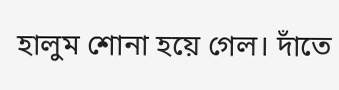হালুম শোনা হয়ে গেল। দাঁতে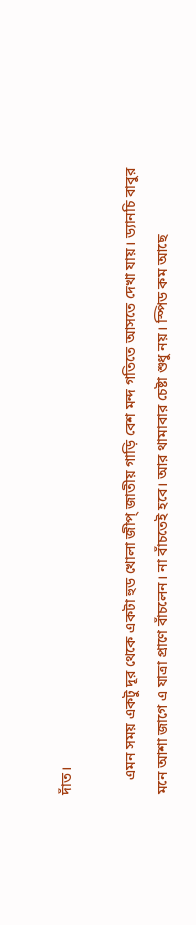দাঁত।

    এমন সময় একটু দূর থেকে একটা হুড খোলা জীপ্ জাতীয় গাড়ি বেশ মন্দ গতিতে আসতে দেখা যায়। ড্যানচি বাবুর মনে আশা জাগে এ যাত্রা প্রাণে বাঁচলেন। না বাঁচতেই হবে। আর থামাবার চেষ্টা শুধু নয়। স্পিড কম আছে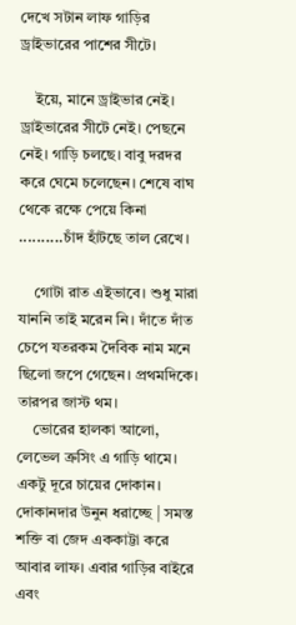দেখে সটান লাফ গাড়ির ড্রাইভারের পাশের সীটে।

    ইয়ে, মানে ড্রাইভার নেই। ড্রাইভারের সীটে নেই। পেছনে নেই। গাড়ি চলছে। বাবু দরদর করে ঘেমে চলেছেন। শেষে বাঘ থেকে রক্ষে পেয়ে কিনা ..........চাঁদ হাঁটছে তাল রেখে।

    গোটা রাত এইভাবে। শুধু মারা যাননি তাই মরেন নি। দাঁতে দাঁত চেপে যতরকম দৈবিক নাম মনে ছিলো জপে গেছেন। প্রথমদিকে। তারপর জাস্ট থম।
    ভোরের হালকা আলো, লেভেল ক্রসিং এ গাড়ি থামে। একটু দূরে চায়ের দোকান। দোকানদার উনুন ধরাচ্ছে | সমস্ত শক্তি বা জেদ এককাট্টা করে আবার লাফ। এবার গাড়ির বাইরে এবং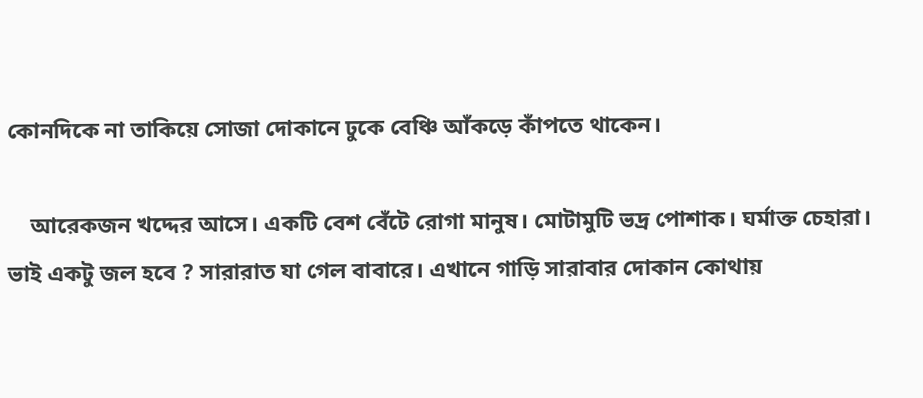কোনদিকে না তাকিয়ে সোজা দোকানে ঢুকে বেঞ্চি আঁকড়ে কাঁপতে থাকেন।

    আরেকজন খদ্দের আসে। একটি বেশ বেঁটে রোগা মানুষ। মোটামুটি ভদ্র পোশাক। ঘর্মাক্ত চেহারা। ভাই একটু জল হবে ? সারারাত যা গেল বাবারে। এখানে গাড়ি সারাবার দোকান কোথায়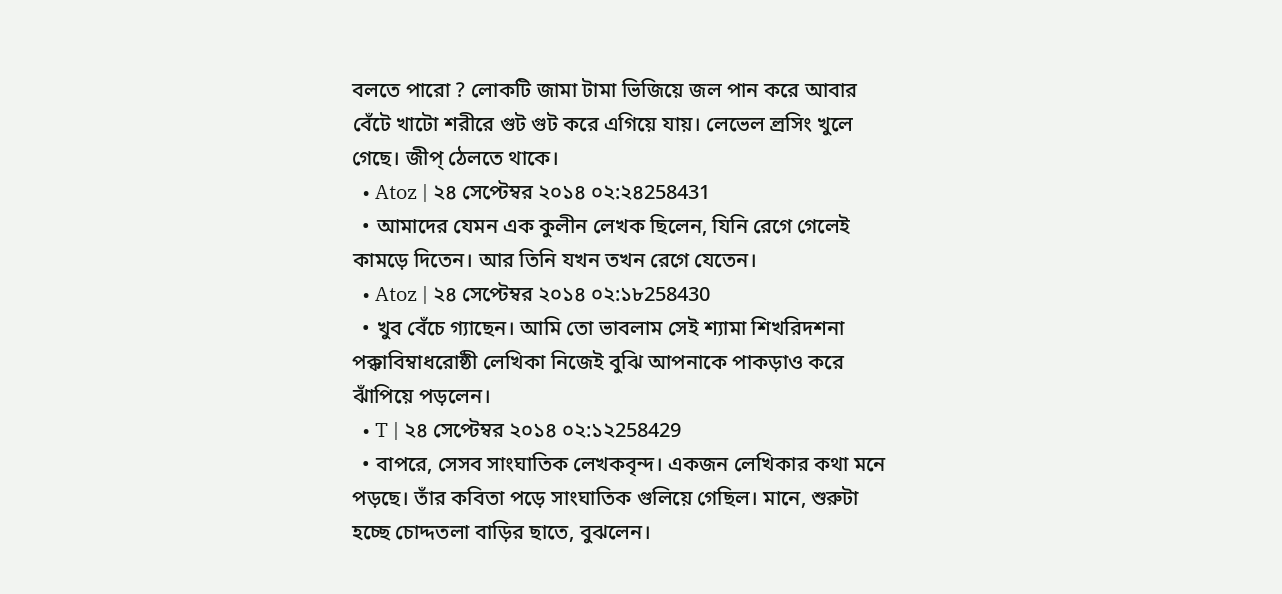বলতে পারো ? লোকটি জামা টামা ভিজিয়ে জল পান করে আবার বেঁটে খাটো শরীরে গুট গুট করে এগিয়ে যায়। লেভেল ল্রসিং খুলে গেছে। জীপ্ ঠেলতে থাকে।
  • Atoz | ২৪ সেপ্টেম্বর ২০১৪ ০২:২৪258431
  • আমাদের যেমন এক কুলীন লেখক ছিলেন, যিনি রেগে গেলেই কামড়ে দিতেন। আর তিনি যখন তখন রেগে যেতেন।
  • Atoz | ২৪ সেপ্টেম্বর ২০১৪ ০২:১৮258430
  • খুব বেঁচে গ্যাছেন। আমি তো ভাবলাম সেই শ্যামা শিখরিদশনা পক্কাবিম্বাধরোষ্ঠী লেখিকা নিজেই বুঝি আপনাকে পাকড়াও করে ঝাঁপিয়ে পড়লেন।
  • T | ২৪ সেপ্টেম্বর ২০১৪ ০২:১২258429
  • বাপরে, সেসব সাংঘাতিক লেখকবৃন্দ। একজন লেখিকার কথা মনে পড়ছে। তাঁর কবিতা পড়ে সাংঘাতিক গুলিয়ে গেছিল। মানে, শুরুটা হচ্ছে চোদ্দতলা বাড়ির ছাতে, বুঝলেন।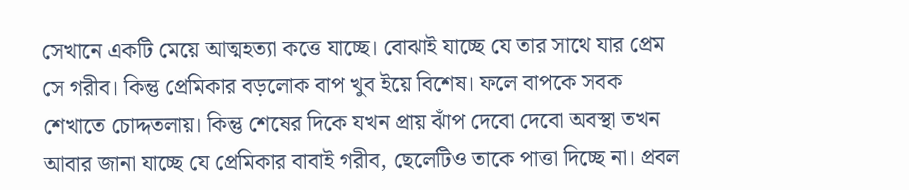সেখানে একটি মেয়ে আত্মহত্যা কত্তে যাচ্ছে। বোঝাই যাচ্ছে যে তার সাথে যার প্রেম সে গরীব। কিন্তু প্রেমিকার বড়লোক বাপ খুব ইয়ে বিশেষ। ফলে বাপকে সবক শেখাতে চোদ্দতলায়। কিন্তু শেষের দিকে যখন প্রায় ঝাঁপ দেবো দেবো অবস্থা তখন আবার জানা যাচ্ছে যে প্রেমিকার বাবাই গরীব, ছেলেটিও তাকে পাত্তা দিচ্ছে না। প্রবল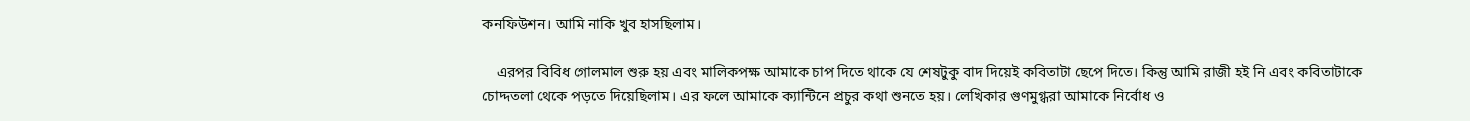কনফিউশন। আমি নাকি খুব হাসছিলাম।

    এরপর বিবিধ গোলমাল শুরু হয় এবং মালিকপক্ষ আমাকে চাপ দিতে থাকে যে শেষটুকু বাদ দিয়েই কবিতাটা ছেপে দিতে। কিন্তু আমি রাজী হই নি এবং কবিতাটাকে চোদ্দতলা থেকে পড়তে দিয়েছিলাম। এর ফলে আমাকে ক্যান্টিনে প্রচুর কথা শুনতে হয়। লেখিকার গুণমুগ্ধরা আমাকে নির্বোধ ও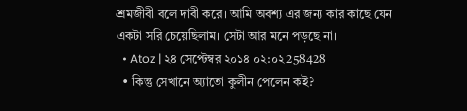শ্রমজীবী বলে দাবী করে। আমি অবশ্য এর জন্য কার কাছে যেন একটা সরি চেয়েছিলাম। সেটা আর মনে পড়ছে না।
  • Atoz | ২৪ সেপ্টেম্বর ২০১৪ ০২:০২258428
  • কিন্তু সেখানে অ্যাতো কুলীন পেলেন কই?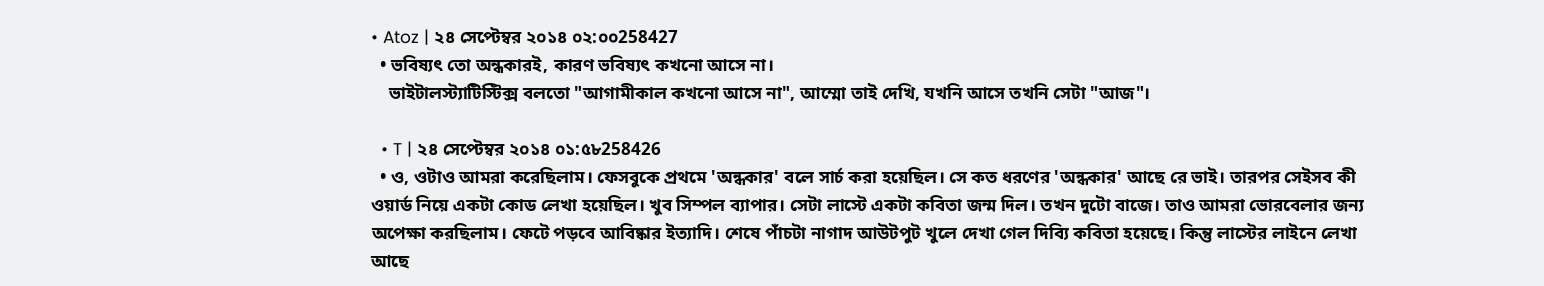• Atoz | ২৪ সেপ্টেম্বর ২০১৪ ০২:০০258427
  • ভবিষ্যৎ তো অন্ধকারই, কারণ ভবিষ্যৎ কখনো আসে না।
    ভাইটালস্ট্যাটিস্টিক্স বলতো "আগামীকাল কখনো আসে না", আম্মো তাই দেখি, যখনি আসে তখনি সেটা "আজ"।

  • T | ২৪ সেপ্টেম্বর ২০১৪ ০১:৫৮258426
  • ও, ওটাও আমরা করেছিলাম। ফেসবুকে প্রথমে 'অন্ধকার' বলে সার্চ করা হয়েছিল। সে কত ধরণের 'অন্ধকার' আছে রে ভাই। তারপর সেইসব কী ওয়ার্ড নিয়ে একটা কোড লেখা হয়েছিল। খুব সিম্পল ব্যাপার। সেটা লাস্টে একটা কবিতা জন্ম দিল। তখন দুটো বাজে। তাও আমরা ভোরবেলার জন্য অপেক্ষা করছিলাম। ফেটে পড়বে আবিষ্কার ইত্যাদি। শেষে পাঁচটা নাগাদ আউটপুট খুলে দেখা গেল দিব্যি কবিতা হয়েছে। কিন্তু লাস্টের লাইনে লেখা আছে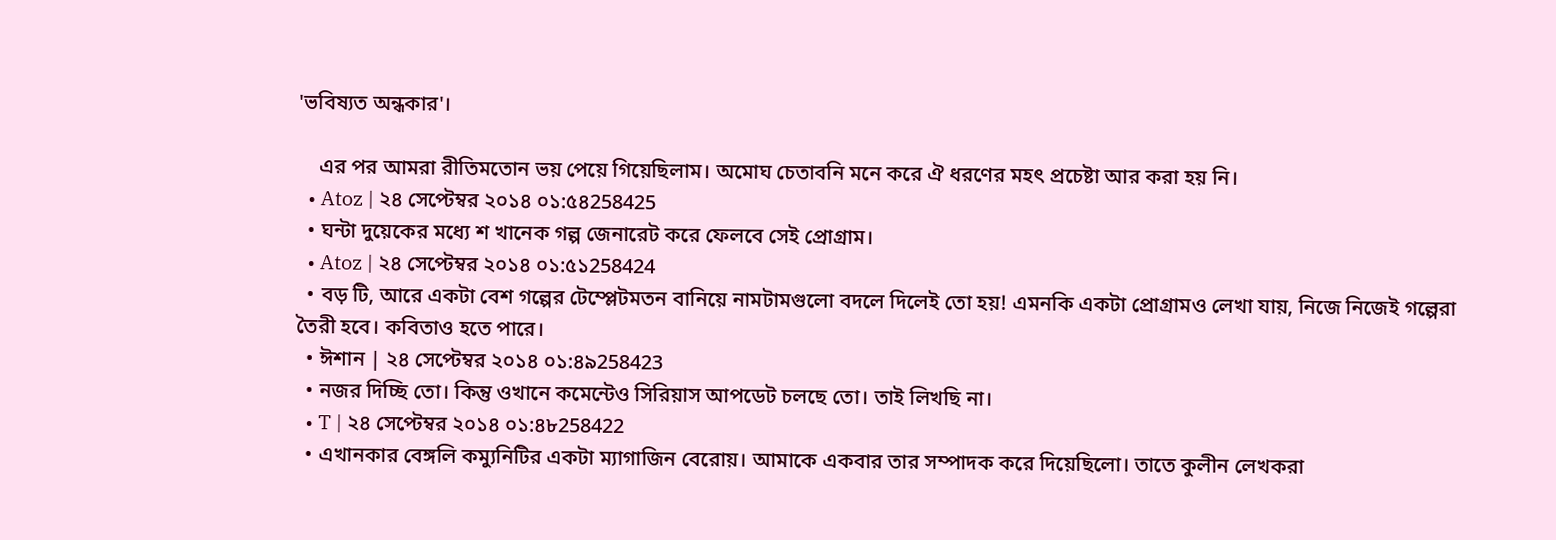'ভবিষ্যত অন্ধকার'।

    এর পর আমরা রীতিমতোন ভয় পেয়ে গিয়েছিলাম। অমোঘ চেতাবনি মনে করে ঐ ধরণের মহৎ প্রচেষ্টা আর করা হয় নি।
  • Atoz | ২৪ সেপ্টেম্বর ২০১৪ ০১:৫৪258425
  • ঘন্টা দুয়েকের মধ্যে শ খানেক গল্প জেনারেট করে ফেলবে সেই প্রোগ্রাম।
  • Atoz | ২৪ সেপ্টেম্বর ২০১৪ ০১:৫১258424
  • বড় টি, আরে একটা বেশ গল্পের টেম্প্লেটমতন বানিয়ে নামটামগুলো বদলে দিলেই তো হয়! এমনকি একটা প্রোগ্রামও লেখা যায়, নিজে নিজেই গল্পেরা তৈরী হবে। কবিতাও হতে পারে।
  • ঈশান | ২৪ সেপ্টেম্বর ২০১৪ ০১:৪৯258423
  • নজর দিচ্ছি তো। কিন্তু ওখানে কমেন্টেও সিরিয়াস আপডেট চলছে তো। তাই লিখছি না।
  • T | ২৪ সেপ্টেম্বর ২০১৪ ০১:৪৮258422
  • এখানকার বেঙ্গলি কম্যুনিটির একটা ম্যাগাজিন বেরোয়। আমাকে একবার তার সম্পাদক করে দিয়েছিলো। তাতে কুলীন লেখকরা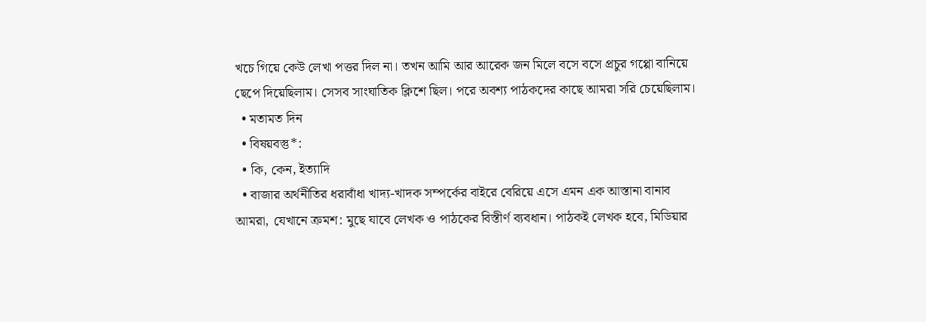খচে গিয়ে কেউ লেখা পত্তর দিল না। তখন আমি আর আরেক জন মিলে বসে বসে প্রচুর গপ্পো বানিয়ে ছেপে দিয়েছিলাম। সেসব সাংঘাতিক ক্লিশে ছিল। পরে অবশ্য পাঠকদের কাছে আমরা সরি চেয়েছিলাম।
  • মতামত দিন
  • বিষয়বস্তু*:
  • কি, কেন, ইত্যাদি
  • বাজার অর্থনীতির ধরাবাঁধা খাদ্য-খাদক সম্পর্কের বাইরে বেরিয়ে এসে এমন এক আস্তানা বানাব আমরা, যেখানে ক্রমশ: মুছে যাবে লেখক ও পাঠকের বিস্তীর্ণ ব্যবধান। পাঠকই লেখক হবে, মিডিয়ার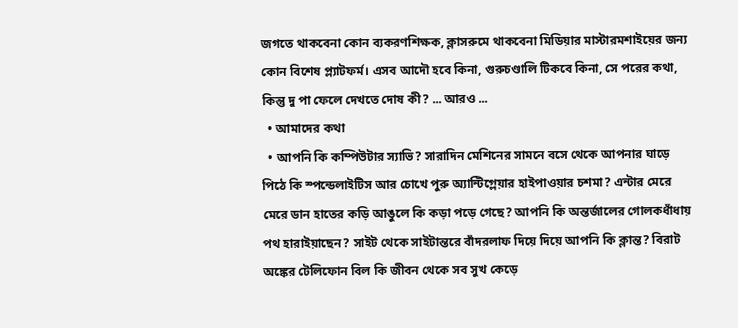জগতে থাকবেনা কোন ব্যকরণশিক্ষক, ক্লাসরুমে থাকবেনা মিডিয়ার মাস্টারমশাইয়ের জন্য কোন বিশেষ প্ল্যাটফর্ম। এসব আদৌ হবে কিনা, গুরুচণ্ডালি টিকবে কিনা, সে পরের কথা, কিন্তু দু পা ফেলে দেখতে দোষ কী? ... আরও ...
  • আমাদের কথা
  • আপনি কি কম্পিউটার স্যাভি? সারাদিন মেশিনের সামনে বসে থেকে আপনার ঘাড়ে পিঠে কি স্পন্ডেলাইটিস আর চোখে পুরু অ্যান্টিগ্লেয়ার হাইপাওয়ার চশমা? এন্টার মেরে মেরে ডান হাতের কড়ি আঙুলে কি কড়া পড়ে গেছে? আপনি কি অন্তর্জালের গোলকধাঁধায় পথ হারাইয়াছেন? সাইট থেকে সাইটান্তরে বাঁদরলাফ দিয়ে দিয়ে আপনি কি ক্লান্ত? বিরাট অঙ্কের টেলিফোন বিল কি জীবন থেকে সব সুখ কেড়ে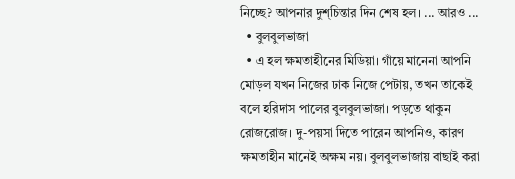নিচ্ছে? আপনার দুশ্‌চিন্তার দিন শেষ হল। ... আরও ...
  • বুলবুলভাজা
  • এ হল ক্ষমতাহীনের মিডিয়া। গাঁয়ে মানেনা আপনি মোড়ল যখন নিজের ঢাক নিজে পেটায়, তখন তাকেই বলে হরিদাস পালের বুলবুলভাজা। পড়তে থাকুন রোজরোজ। দু-পয়সা দিতে পারেন আপনিও, কারণ ক্ষমতাহীন মানেই অক্ষম নয়। বুলবুলভাজায় বাছাই করা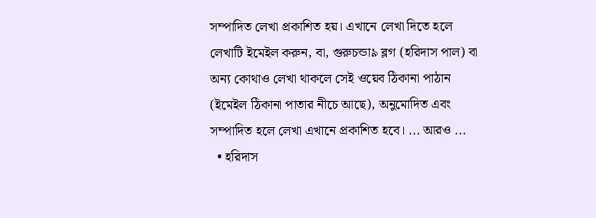সম্পাদিত লেখা প্রকাশিত হয়। এখানে লেখা দিতে হলে লেখাটি ইমেইল করুন, বা, গুরুচন্ডা৯ ব্লগ (হরিদাস পাল) বা অন্য কোথাও লেখা থাকলে সেই ওয়েব ঠিকানা পাঠান (ইমেইল ঠিকানা পাতার নীচে আছে), অনুমোদিত এবং সম্পাদিত হলে লেখা এখানে প্রকাশিত হবে। ... আরও ...
  • হরিদাস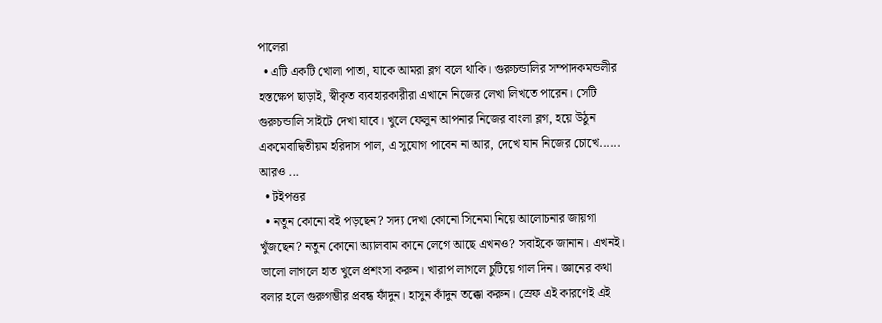পালেরা
  • এটি একটি খোলা পাতা, যাকে আমরা ব্লগ বলে থাকি। গুরুচন্ডালির সম্পাদকমন্ডলীর হস্তক্ষেপ ছাড়াই, স্বীকৃত ব্যবহারকারীরা এখানে নিজের লেখা লিখতে পারেন। সেটি গুরুচন্ডালি সাইটে দেখা যাবে। খুলে ফেলুন আপনার নিজের বাংলা ব্লগ, হয়ে উঠুন একমেবাদ্বিতীয়ম হরিদাস পাল, এ সুযোগ পাবেন না আর, দেখে যান নিজের চোখে...... আরও ...
  • টইপত্তর
  • নতুন কোনো বই পড়ছেন? সদ্য দেখা কোনো সিনেমা নিয়ে আলোচনার জায়গা খুঁজছেন? নতুন কোনো অ্যালবাম কানে লেগে আছে এখনও? সবাইকে জানান। এখনই। ভালো লাগলে হাত খুলে প্রশংসা করুন। খারাপ লাগলে চুটিয়ে গাল দিন। জ্ঞানের কথা বলার হলে গুরুগম্ভীর প্রবন্ধ ফাঁদুন। হাসুন কাঁদুন তক্কো করুন। স্রেফ এই কারণেই এই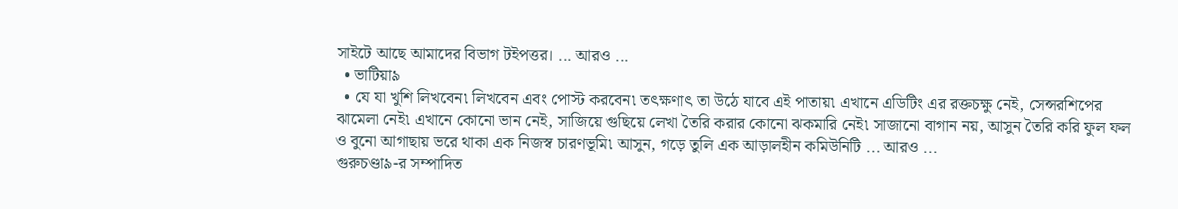সাইটে আছে আমাদের বিভাগ টইপত্তর। ... আরও ...
  • ভাটিয়া৯
  • যে যা খুশি লিখবেন৷ লিখবেন এবং পোস্ট করবেন৷ তৎক্ষণাৎ তা উঠে যাবে এই পাতায়৷ এখানে এডিটিং এর রক্তচক্ষু নেই, সেন্সরশিপের ঝামেলা নেই৷ এখানে কোনো ভান নেই, সাজিয়ে গুছিয়ে লেখা তৈরি করার কোনো ঝকমারি নেই৷ সাজানো বাগান নয়, আসুন তৈরি করি ফুল ফল ও বুনো আগাছায় ভরে থাকা এক নিজস্ব চারণভূমি৷ আসুন, গড়ে তুলি এক আড়ালহীন কমিউনিটি ... আরও ...
গুরুচণ্ডা৯-র সম্পাদিত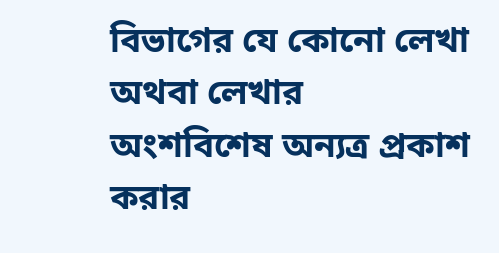বিভাগের যে কোনো লেখা অথবা লেখার অংশবিশেষ অন্যত্র প্রকাশ করার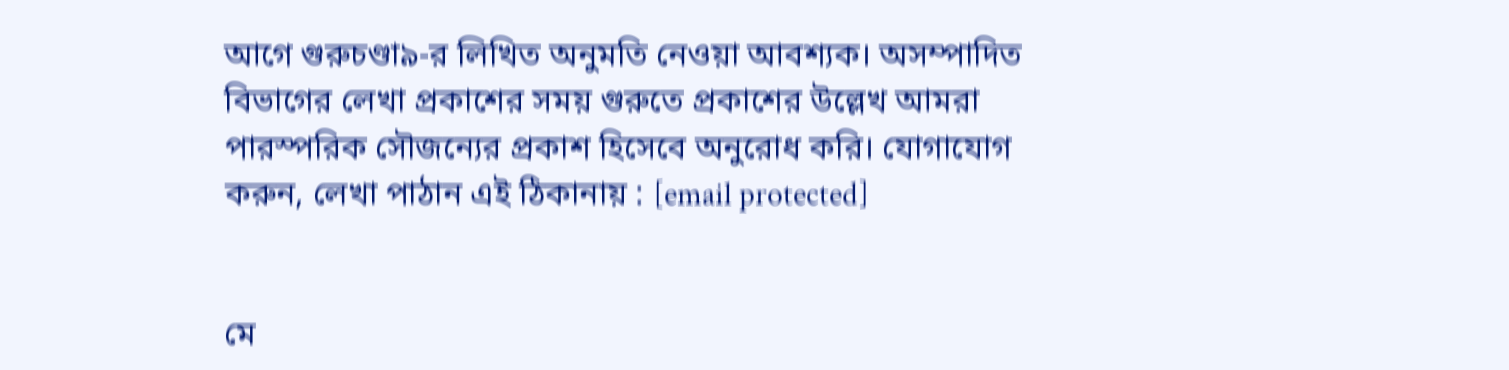আগে গুরুচণ্ডা৯-র লিখিত অনুমতি নেওয়া আবশ্যক। অসম্পাদিত বিভাগের লেখা প্রকাশের সময় গুরুতে প্রকাশের উল্লেখ আমরা পারস্পরিক সৌজন্যের প্রকাশ হিসেবে অনুরোধ করি। যোগাযোগ করুন, লেখা পাঠান এই ঠিকানায় : [email protected]


মে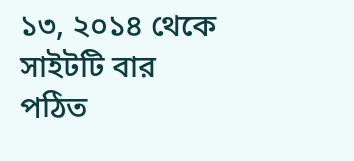১৩, ২০১৪ থেকে সাইটটি বার পঠিত